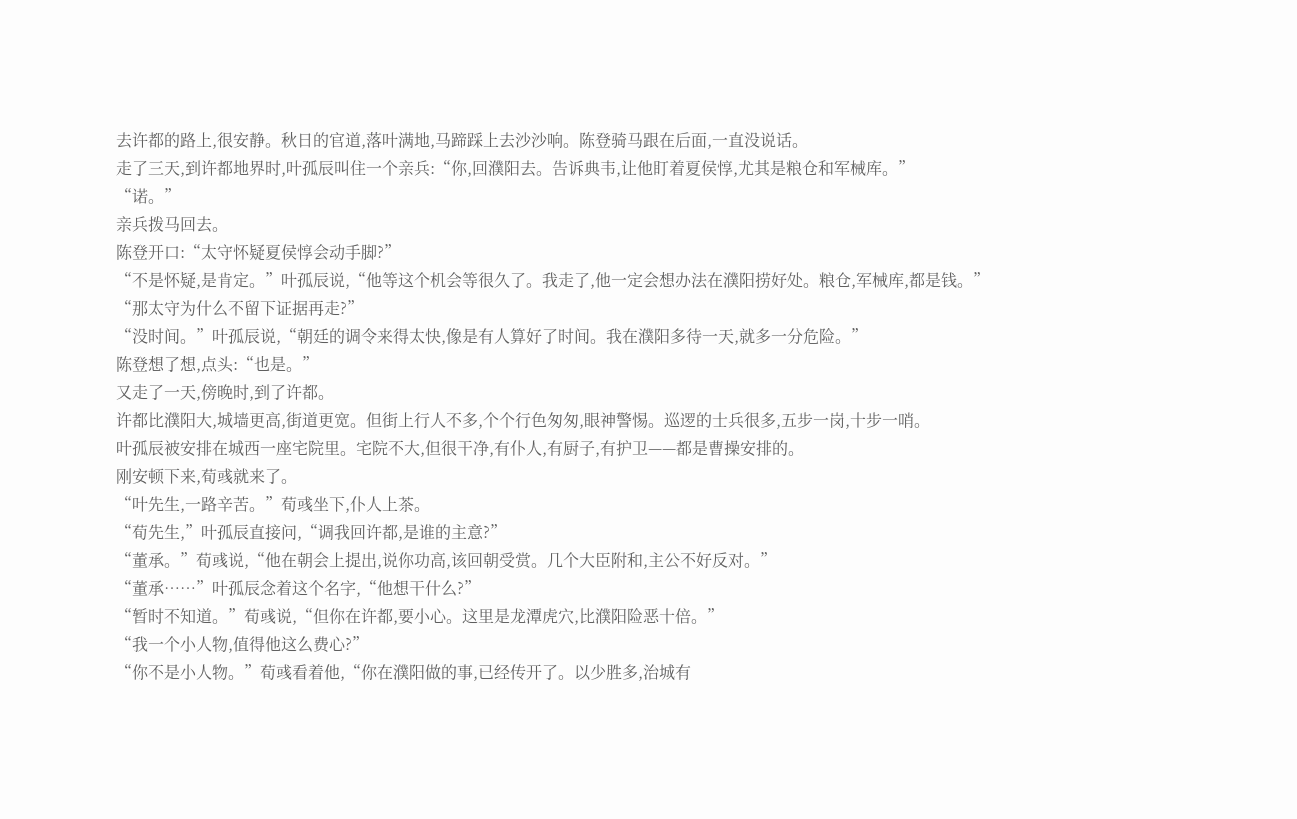去许都的路上,很安静。秋日的官道,落叶满地,马蹄踩上去沙沙响。陈登骑马跟在后面,一直没说话。
走了三天,到许都地界时,叶孤辰叫住一个亲兵:“你,回濮阳去。告诉典韦,让他盯着夏侯惇,尤其是粮仓和军械库。”
“诺。”
亲兵拨马回去。
陈登开口:“太守怀疑夏侯惇会动手脚?”
“不是怀疑,是肯定。”叶孤辰说,“他等这个机会等很久了。我走了,他一定会想办法在濮阳捞好处。粮仓,军械库,都是钱。”
“那太守为什么不留下证据再走?”
“没时间。”叶孤辰说,“朝廷的调令来得太快,像是有人算好了时间。我在濮阳多待一天,就多一分危险。”
陈登想了想,点头:“也是。”
又走了一天,傍晚时,到了许都。
许都比濮阳大,城墙更高,街道更宽。但街上行人不多,个个行色匆匆,眼神警惕。巡逻的士兵很多,五步一岗,十步一哨。
叶孤辰被安排在城西一座宅院里。宅院不大,但很干净,有仆人,有厨子,有护卫——都是曹操安排的。
刚安顿下来,荀彧就来了。
“叶先生,一路辛苦。”荀彧坐下,仆人上茶。
“荀先生,”叶孤辰直接问,“调我回许都,是谁的主意?”
“董承。”荀彧说,“他在朝会上提出,说你功高,该回朝受赏。几个大臣附和,主公不好反对。”
“董承……”叶孤辰念着这个名字,“他想干什么?”
“暂时不知道。”荀彧说,“但你在许都,要小心。这里是龙潭虎穴,比濮阳险恶十倍。”
“我一个小人物,值得他这么费心?”
“你不是小人物。”荀彧看着他,“你在濮阳做的事,已经传开了。以少胜多,治城有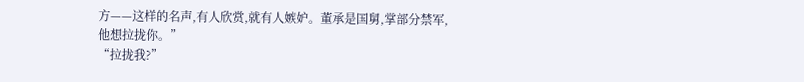方——这样的名声,有人欣赏,就有人嫉妒。董承是国舅,掌部分禁军,他想拉拢你。”
“拉拢我?”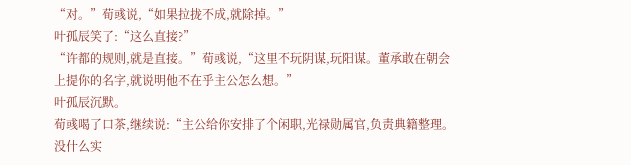“对。”荀彧说,“如果拉拢不成,就除掉。”
叶孤辰笑了:“这么直接?”
“许都的规则,就是直接。”荀彧说,“这里不玩阴谋,玩阳谋。董承敢在朝会上提你的名字,就说明他不在乎主公怎么想。”
叶孤辰沉默。
荀彧喝了口茶,继续说:“主公给你安排了个闲职,光禄勋属官,负责典籍整理。没什么实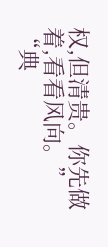权,但清贵。你先做着,看看风向。”
“典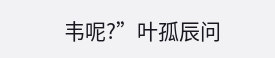韦呢?”叶孤辰问